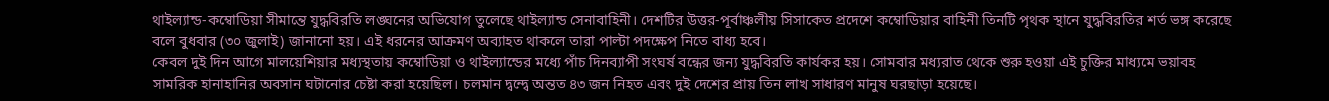থাইল্যান্ড-কম্বোডিয়া সীমান্তে যুদ্ধবিরতি লঙ্ঘনের অভিযোগ তুলেছে থাইল্যান্ড সেনাবাহিনী। দেশটির উত্তর-পূর্বাঞ্চলীয় সিসাকেত প্রদেশে কম্বোডিয়ার বাহিনী তিনটি পৃথক স্থানে যুদ্ধবিরতির শর্ত ভঙ্গ করেছে বলে বুধবার (৩০ জুলাই) জানানো হয়। এই ধরনের আক্রমণ অব্যাহত থাকলে তারা পাল্টা পদক্ষেপ নিতে বাধ্য হবে।
কেবল দুই দিন আগে মালয়েশিয়ার মধ্যস্থতায় কম্বোডিয়া ও থাইল্যান্ডের মধ্যে পাঁচ দিনব্যাপী সংঘর্ষ বন্ধের জন্য যুদ্ধবিরতি কার্যকর হয়। সোমবার মধ্যরাত থেকে শুরু হওয়া এই চুক্তির মাধ্যমে ভয়াবহ সামরিক হানাহানির অবসান ঘটানোর চেষ্টা করা হয়েছিল। চলমান দ্বন্দ্বে অন্তত ৪৩ জন নিহত এবং দুই দেশের প্রায় তিন লাখ সাধারণ মানুষ ঘরছাড়া হয়েছে।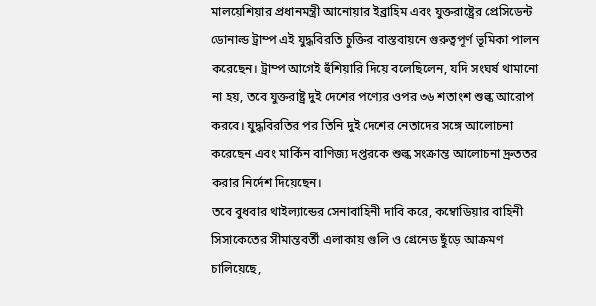মালয়েশিয়ার প্রধানমন্ত্রী আনোয়ার ইব্রাহিম এবং যুক্তরাষ্ট্রের প্রেসিডেন্ট ডোনাল্ড ট্রাম্প এই যুদ্ধবিরতি চুক্তির বাস্তবায়নে গুরুত্বপূর্ণ ভূমিকা পালন করেছেন। ট্রাম্প আগেই হুঁশিয়ারি দিয়ে বলেছিলেন, যদি সংঘর্ষ থামানো না হয়, তবে যুক্তরাষ্ট্র দুই দেশের পণ্যের ওপর ৩৬ শতাংশ শুল্ক আরোপ করবে। যুদ্ধবিরতির পর তিনি দুই দেশের নেতাদের সঙ্গে আলোচনা করেছেন এবং মার্কিন বাণিজ্য দপ্তরকে শুল্ক সংক্রান্ত আলোচনা দ্রুততর করার নির্দেশ দিয়েছেন।
তবে বুধবার থাইল্যান্ডের সেনাবাহিনী দাবি করে, কম্বোডিয়ার বাহিনী সিসাকেতের সীমান্তবর্তী এলাকায় গুলি ও গ্রেনেড ছুঁড়ে আক্রমণ চালিয়েছে,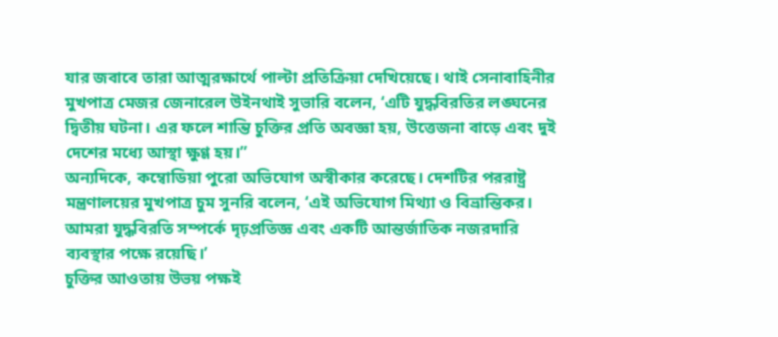যার জবাবে তারা আত্মরক্ষার্থে পাল্টা প্রতিক্রিয়া দেখিয়েছে। থাই সেনাবাহিনীর মুখপাত্র মেজর জেনারেল উইনথাই সুভারি বলেন, ‘এটি যুদ্ধবিরতির লঙ্ঘনের দ্বিতীয় ঘটনা। এর ফলে শান্তি চুক্তির প্রতি অবজ্ঞা হয়, উত্তেজনা বাড়ে এবং দুই দেশের মধ্যে আস্থা ক্ষুণ্ণ হয়।”
অন্যদিকে, কম্বোডিয়া পুরো অভিযোগ অস্বীকার করেছে। দেশটির পররাষ্ট্র মন্ত্রণালয়ের মুখপাত্র চুম সুনরি বলেন, ‘এই অভিযোগ মিথ্যা ও বিভ্রান্তিকর। আমরা যুদ্ধবিরতি সম্পর্কে দৃঢ়প্রতিজ্ঞ এবং একটি আন্তর্জাতিক নজরদারি ব্যবস্থার পক্ষে রয়েছি।’
চুক্তির আওতায় উভয় পক্ষই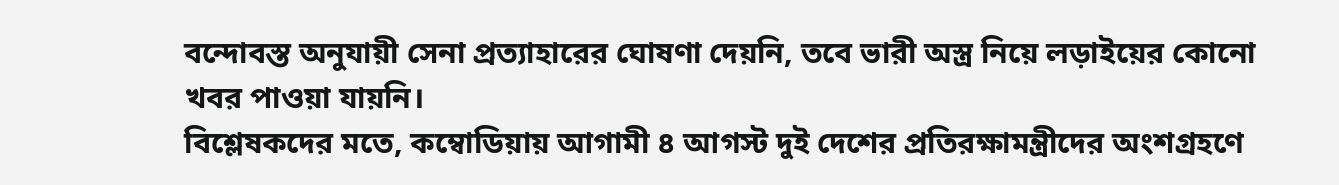বন্দোবস্ত অনুযায়ী সেনা প্রত্যাহারের ঘোষণা দেয়নি, তবে ভারী অস্ত্র নিয়ে লড়াইয়ের কোনো খবর পাওয়া যায়নি।
বিশ্লেষকদের মতে, কম্বোডিয়ায় আগামী ৪ আগস্ট দুই দেশের প্রতিরক্ষামন্ত্রীদের অংশগ্রহণে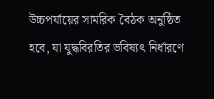উচ্চপর্যায়ের সামরিক বৈঠক অনুষ্ঠিত হবে, যা যুদ্ধবিরতির ভবিষ্যৎ নির্ধারণে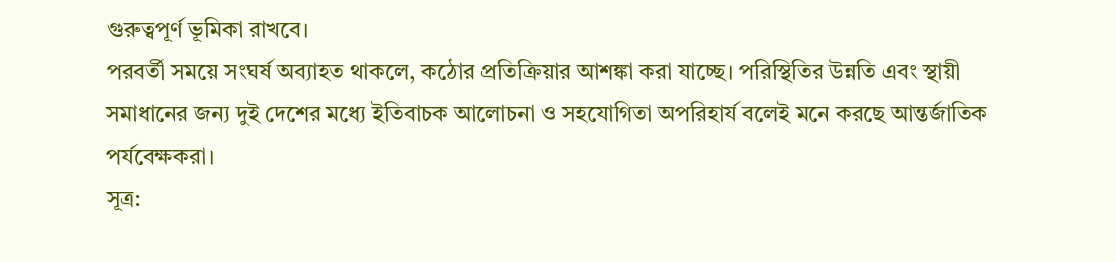গুরুত্বপূর্ণ ভূমিকা রাখবে।
পরবর্তী সময়ে সংঘর্ষ অব্যাহত থাকলে, কঠোর প্রতিক্রিয়ার আশঙ্কা করা যাচ্ছে। পরিস্থিতির উন্নতি এবং স্থায়ী সমাধানের জন্য দুই দেশের মধ্যে ইতিবাচক আলোচনা ও সহযোগিতা অপরিহার্য বলেই মনে করছে আন্তর্জাতিক পর্যবেক্ষকরা।
সূত্র: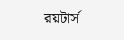রয়টার্স